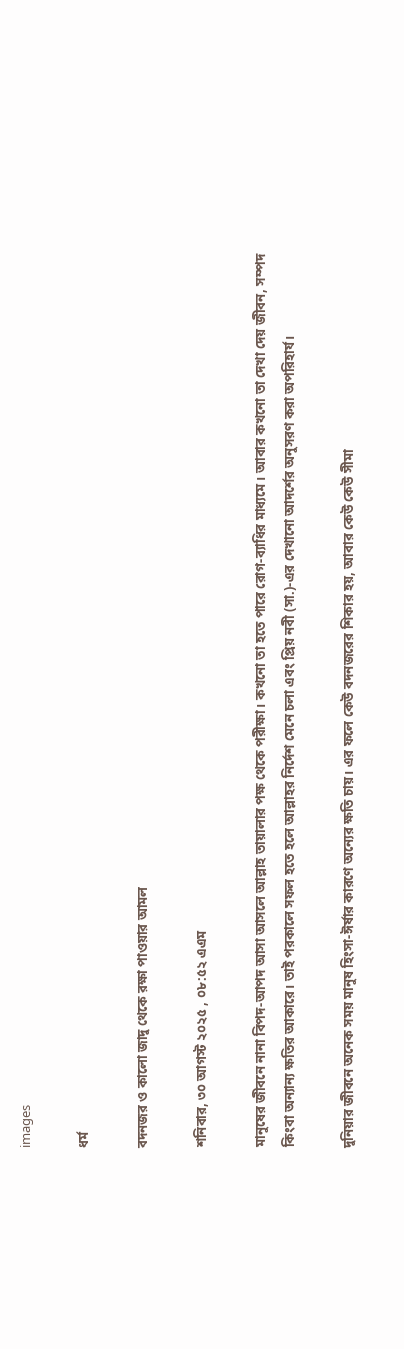images

ধর্ম

বদনজর ও কালো জাদু থেকে রক্ষা পাওয়ার আমল

শনিবার, ৩০ আগস্ট ২০২৫ , ০৮:৫২ এএম

মানুষের জীবনে নানা বিপদ-আপদ আসা আসলে আল্লাহ তায়ালার পক্ষ থেকে পরীক্ষা। কখনো তা হতে পারে রোগ-ব্যাধির মাধ্যমে। আবার কখনো তা দেখা দেয় জীবন, সম্পদ কিংবা অন্যান্য ক্ষতির আকারে। তাই পরকালে সফল হতে হলে আল্লাহর নির্দেশ মেনে চলা এবং প্রিয় নবী (সা.)-এর দেখানো আদর্শের অনুসরণ করা অপরিহার্য।

দুনিয়ার জীবনে অনেক সময় মানুষ হিংসা-ঈর্ষার কারণে অন্যের ক্ষতি চায়। এর ফলে কেউ বদনজরের শিকার হয়, আবার কেউ কেউ সীমা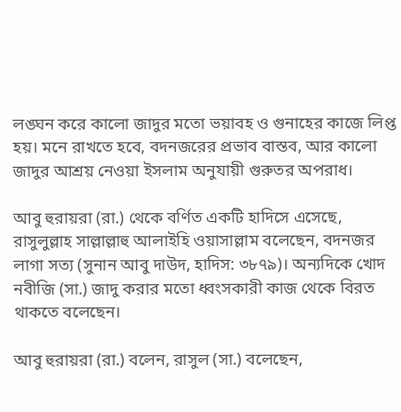লঙ্ঘন করে কালো জাদুর মতো ভয়াবহ ও গুনাহের কাজে লিপ্ত হয়। মনে রাখতে হবে, বদনজরের প্রভাব বাস্তব, আর কালো জাদুর আশ্রয় নেওয়া ইসলাম অনুযায়ী গুরুতর অপরাধ।

আবু হুরায়রা (রা.) থেকে বর্ণিত একটি হাদিসে এসেছে, রাসুলুল্লাহ সাল্লাল্লাহু আলাইহি ওয়াসাল্লাম বলেছেন, বদনজর লাগা সত্য (সুনান আবু দাউদ, হাদিস: ৩৮৭৯)। অন্যদিকে খোদ নবীজি (সা.) জাদু করার মতো ধ্বংসকারী কাজ থেকে বিরত থাকতে বলেছেন।

আবু হুরায়রা (রা.) বলেন, রাসুল (সা.) বলেছেন,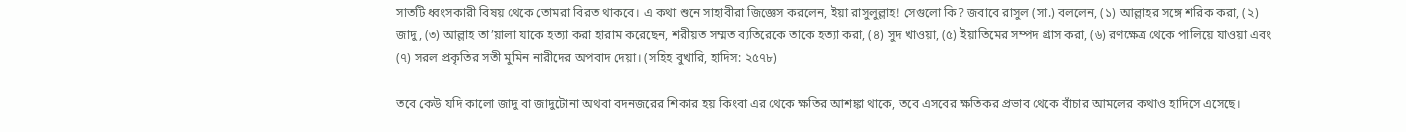সাতটি ধ্বংসকারী বিষয় থেকে তোমরা বিরত থাকবে। এ কথা শুনে সাহাবীরা জিজ্ঞেস করলেন, ইয়া রাসুলুল্লাহ! সেগুলো কি? জবাবে রাসুল (সা.) বললেন, (১) আল্লাহর সঙ্গে শরিক করা, (২) জাদু, (৩) আল্লাহ তা’য়ালা যাকে হত্যা করা হারাম করেছেন, শরীয়ত সম্মত ব্যতিরেকে তাকে হত্যা করা, (৪) সুদ খাওয়া, (৫) ইয়াতিমের সম্পদ গ্রাস করা, (৬) রণক্ষেত্র থেকে পালিয়ে যাওয়া এবং (৭) সরল প্রকৃতির সতী মুমিন নারীদের অপবাদ দেয়া। (সহিহ বুখারি, হাদিস: ২৫৭৮)

তবে কেউ যদি কালো জাদু বা জাদুটোনা অথবা বদনজরের শিকার হয় কিংবা এর থেকে ক্ষতির আশঙ্কা থাকে, তবে এসবের ক্ষতিকর প্রভাব থেকে বাঁচার আমলের কথাও হাদিসে এসেছে।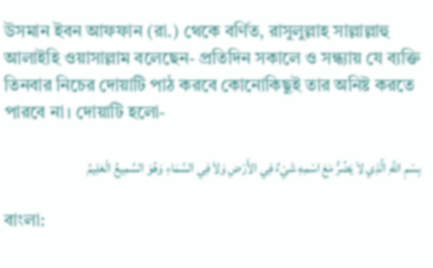উসমান ইবন আফফান (রা.) থেকে বর্ণিত, রাসুলুল্লাহ সাল্লাল্লাহু আলাইহি ওয়াসাল্লাম বলেছেন- প্রতিদিন সকালে ও সন্ধ্যায় যে ব্যক্তি তিনবার নিচের দোয়াটি পাঠ করবে কোনোকিছুই তার অনিষ্ট করতে পারবে না। দোয়াটি হলো-

بِسْمِ اللَّهِ الَّذِي لاَ يَضُرُّ مَعَ اسْمِهِ شَيْءٌ فِي الأَرْضِ وَلاَ فِي السَّمَاءِ وَهُوَ السَّمِيعُ الْعَلِيمُ

বাংলা: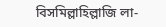বিসমিল্লাহিল্লাজি লা-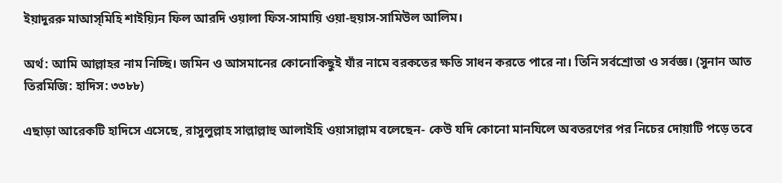ইয়াদুররু মাআস্‌মিহি শাইয়্যিন ফিল আরদি ওয়ালা ফিস-সামায়ি ওয়া-হুয়াস-সামিউল আলিম।

অর্থ: আমি আল্লাহর নাম নিচ্ছি। জমিন ও আসমানের কোনোকিছুই যাঁর নামে বরকতের ক্ষতি সাধন করতে পারে না। তিনি সর্বশ্রোতা ও সর্বজ্ঞ। (সুনান আত তিরমিজি: হাদিস: ৩৩৮৮)

এছাড়া আরেকটি হাদিসে এসেছে, রাসুলুল্লাহ সাল্লাল্লাহু আলাইহি ওয়াসাল্লাম বলেছেন- কেউ যদি কোনো মানযিলে অবতরণের পর নিচের দোয়াটি পড়ে তবে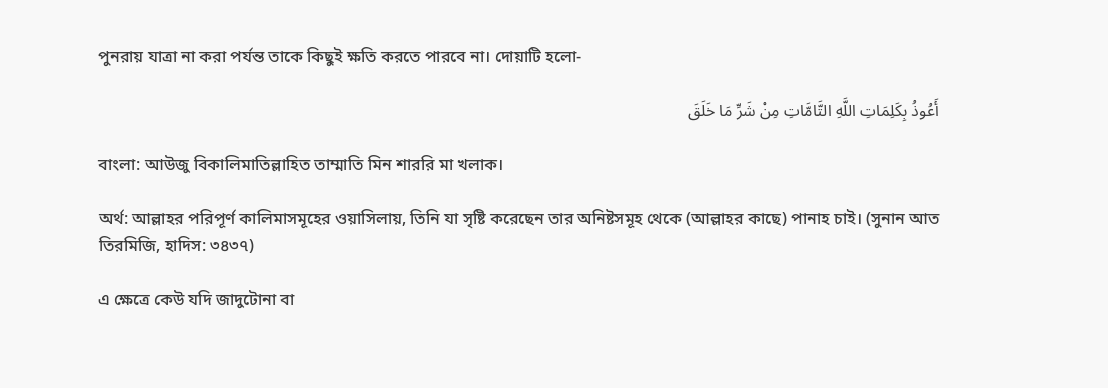পুনরায় যাত্রা না করা পর্যন্ত তাকে কিছুই ক্ষতি করতে পারবে না। দোয়াটি হলো-

أَعُوذُ بِكَلِمَاتِ اللَّهِ التَّامَّاتِ مِنْ شَرِّ مَا خَلَقَ

বাংলা: আউজু বিকালিমাতিল্লাহিত তাম্মাতি মিন শাররি মা খলাক।

অর্থ: আল্লাহর পরিপূর্ণ কালিমাসমূহের ওয়াসিলায়, তিনি যা সৃষ্টি করেছেন তার অনিষ্টসমূহ থেকে (আল্লাহর কাছে) পানাহ চাই। (সুনান আত তিরমিজি, হাদিস: ৩৪৩৭)

এ ক্ষেত্রে কেউ যদি জাদুটোনা বা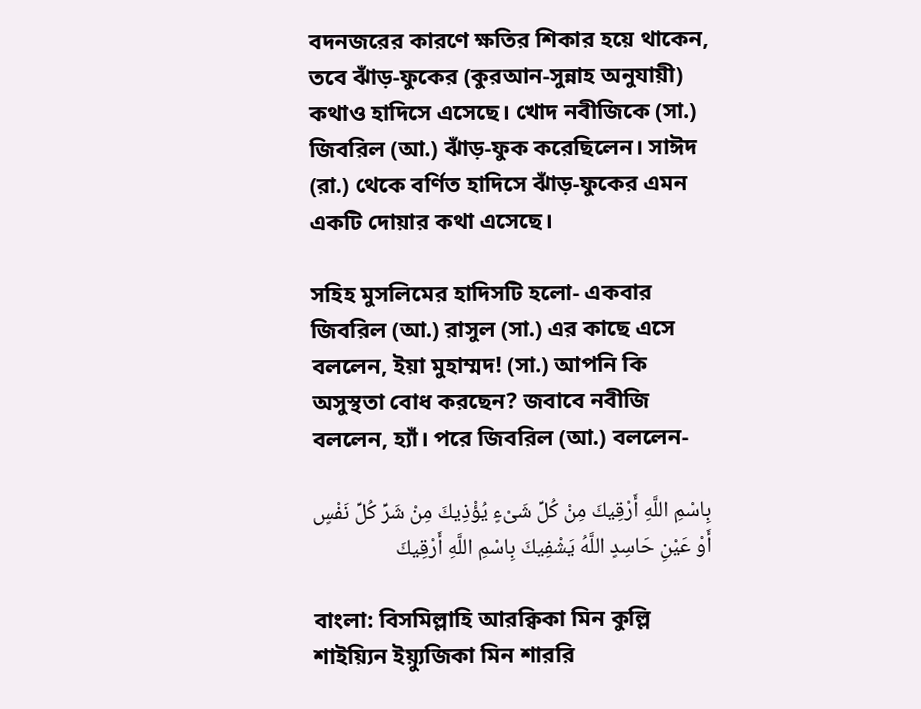বদনজরের কারণে ক্ষতির শিকার হয়ে থাকেন, তবে ঝাঁড়-ফুকের (কুরআন-সুন্নাহ অনুযায়ী) কথাও হাদিসে এসেছে। খোদ নবীজিকে (সা.) জিবরিল (আ.) ঝাঁড়-ফুক করেছিলেন। সাঈদ (রা.) থেকে বর্ণিত হাদিসে ঝাঁড়-ফুকের এমন একটি দোয়ার কথা এসেছে।

সহিহ মুসলিমের হাদিসটি হলো- একবার জিবরিল (আ.) রাসুল (সা.) এর কাছে এসে বললেন, ইয়া মুহাম্মদ! (সা.) আপনি কি অসুস্থতা বোধ করছেন? জবাবে নবীজি বললেন, হ্যাঁ। পরে জিবরিল (আ.) বললেন-

بِاسْمِ اللَّهِ أَرْقِيكَ مِنْ كُلِّ شَىْءٍ يُؤْذِيكَ مِنْ شَرِّ كُلِّ نَفْسٍ أَوْ عَيْنِ حَاسِدٍ اللَّهُ يَشْفِيكَ بِاسْمِ اللَّهِ أَرْقِيكَ

বাংলা: বিসমিল্লাহি আরক্বিকা মিন কুল্লি শাইয়্যিন ইয়্যুজিকা মিন শাররি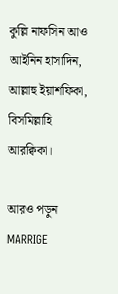কুল্লি নাফসিন আও আইনিন হাসাদিন, আল্লাহু ইয়াশফিকা, বিসমিল্লাহি আরক্বিকা।

আরও পড়ুন
MARRIGE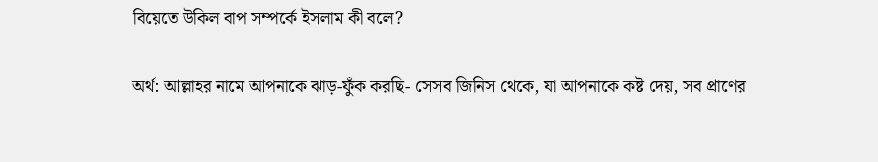বিয়েতে উকিল বাপ সম্পর্কে ইসলাম কী বলে?

অর্থ: আল্লাহর নামে আপনাকে ঝাড়-ফুঁক করছি- সেসব জিনিস থেকে, যা আপনাকে কষ্ট দেয়, সব প্রাণের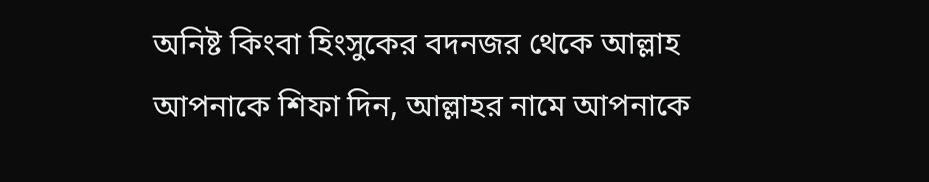অনিষ্ট কিংবা হিংসুকের বদনজর থেকে আল্লাহ আপনাকে শিফা দিন, আল্লাহর নামে আপনাকে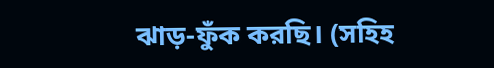ঝাড়-ফুঁক করছি। (সহিহ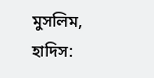মুসলিম, হাদিস: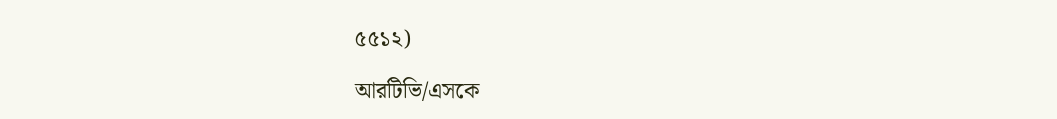৫৫১২)

আরটিভি/এসকে